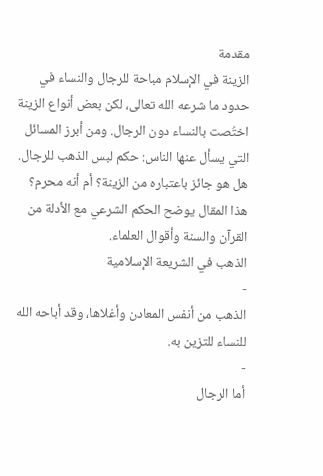مقدمة
الزينة في الإسلام مباحة للرجال والنساء في حدود ما شرعه الله تعالى، لكن بعض أنواع الزينة اختُصت بالنساء دون الرجال. ومن أبرز المسائل التي يسأل عنها الناس: حكم لبس الذهب للرجال. هل هو جائز باعتباره من الزينة؟ أم أنه محرم؟ هذا المقال يوضح الحكم الشرعي مع الأدلة من القرآن والسنة وأقوال العلماء.
الذهب في الشريعة الإسلامية
-
الذهب من أنفس المعادن وأغلاها، وقد أباحه الله للنساء للتزين به.
-
أما الرجال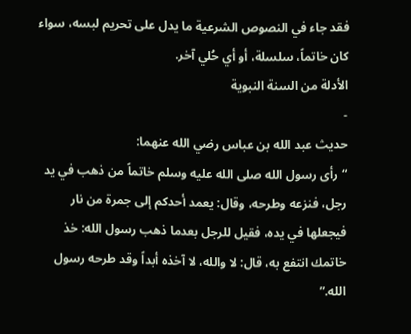فقد جاء في النصوص الشرعية ما يدل على تحريم لبسه، سواء كان خاتماً، سلسلة، أو أي حُلي آخر.
الأدلة من السنة النبوية
-
حديث عبد الله بن عباس رضي الله عنهما:
“رأى رسول الله صلى الله عليه وسلم خاتماً من ذهب في يد رجل، فنزعه وطرحه، وقال: يعمد أحدكم إلى جمرة من نار فيجعلها في يده، فقيل للرجل بعدما ذهب رسول الله: خذ خاتمك انتفع به، قال: لا والله، لا آخذه أبداً وقد طرحه رسول الله.”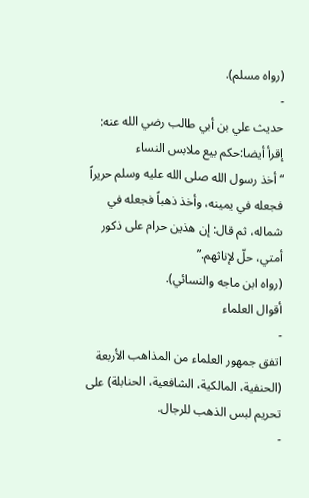(رواه مسلم).
-
حديث علي بن أبي طالب رضي الله عنه:
إقرأ أيضا:حكم بيع ملابس النساء
“أخذ رسول الله صلى الله عليه وسلم حريراً فجعله في يمينه، وأخذ ذهباً فجعله في شماله، ثم قال: إن هذين حرام على ذكور أمتي، حلّ لإناثهم.”
(رواه ابن ماجه والنسائي).
أقوال العلماء
-
اتفق جمهور العلماء من المذاهب الأربعة (الحنفية، المالكية، الشافعية، الحنابلة) على تحريم لبس الذهب للرجال.
-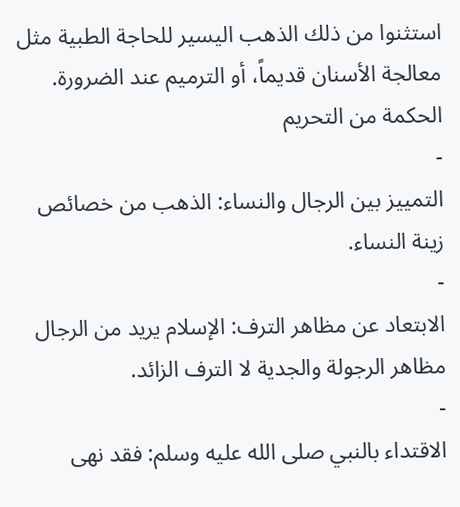استثنوا من ذلك الذهب اليسير للحاجة الطبية مثل معالجة الأسنان قديماً، أو الترميم عند الضرورة.
الحكمة من التحريم
-
التمييز بين الرجال والنساء: الذهب من خصائص زينة النساء.
-
الابتعاد عن مظاهر الترف: الإسلام يريد من الرجال مظاهر الرجولة والجدية لا الترف الزائد.
-
الاقتداء بالنبي صلى الله عليه وسلم: فقد نهى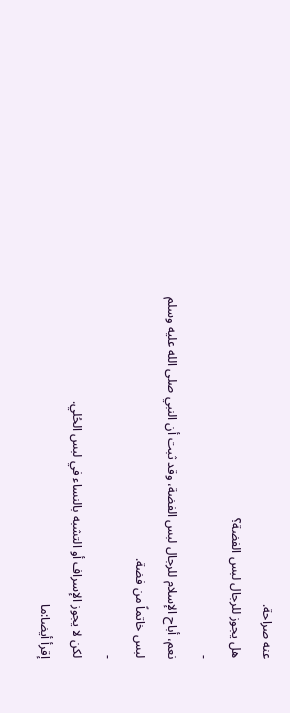عنه صراحة.
هل يجوز للرجال لبس الفضة؟
-
نعم، أباح الإسلام للرجال لبس الفضة، وقد ثبت أن النبي صلى الله عليه وسلم لبس خاتماً من فضة.
-
لكن لا يجوز الإسراف أو التشبه بالنساء في لبس الحُلي.
إقرأ أيضا:ما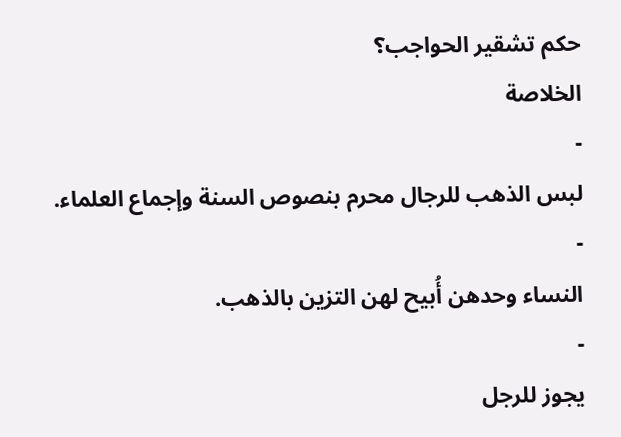حكم تشقير الحواجب؟
الخلاصة
-
لبس الذهب للرجال محرم بنصوص السنة وإجماع العلماء.
-
النساء وحدهن أُبيح لهن التزين بالذهب.
-
يجوز للرجل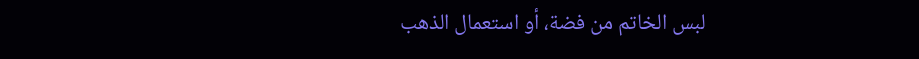لبس الخاتم من فضة، أو استعمال الذهب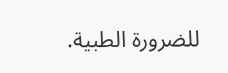للضرورة الطبية.